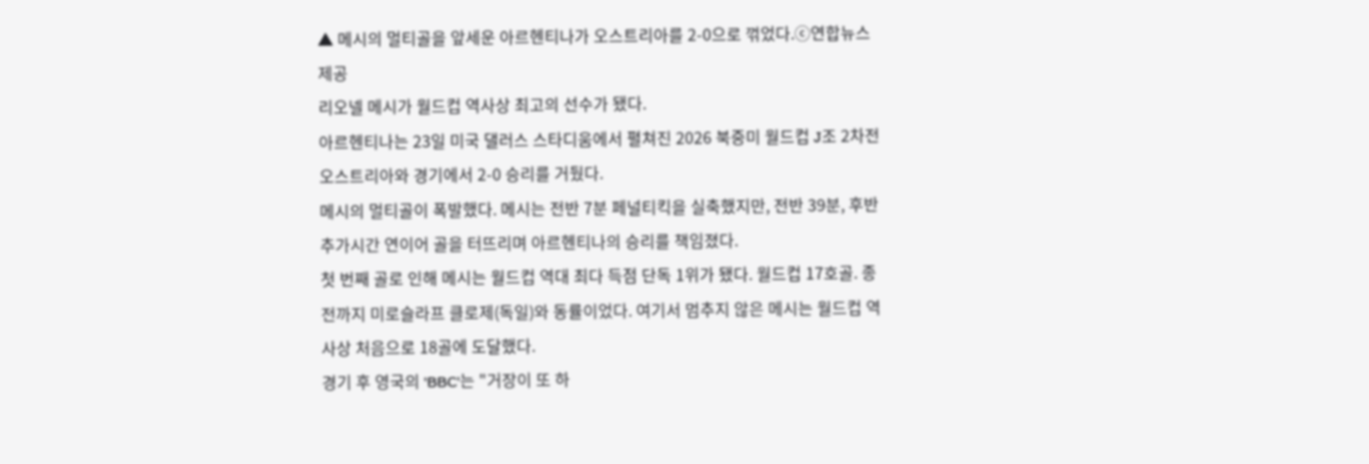▲ 메시의 멀티골을 앞세운 아르헨티나가 오스트리아를 2-0으로 꺾었다.ⓒ연합뉴스 제공
리오넬 메시가 월드컵 역사상 최고의 선수가 됐다.
아르헨티나는 23일 미국 댈러스 스타디움에서 펼쳐진 2026 북중미 월드컵 J조 2차전 오스트리아와 경기에서 2-0 승리를 거뒀다.
메시의 멀티골이 폭발했다. 메시는 전반 7분 페널티킥을 실축했지만, 전반 39분, 후반 추가시간 연이어 골을 터뜨리며 아르헨티나의 승리를 책임졌다.
첫 번째 골로 인해 메시는 월드컵 역대 최다 득점 단독 1위가 됐다. 월드컵 17호골. 종전까지 미로슬라프 클로제(독일)와 동률이었다. 여기서 멈추지 않은 메시는 월드컵 역사상 처음으로 18골에 도달했다.
경기 후 영국의 'BBC'는 "거장이 또 하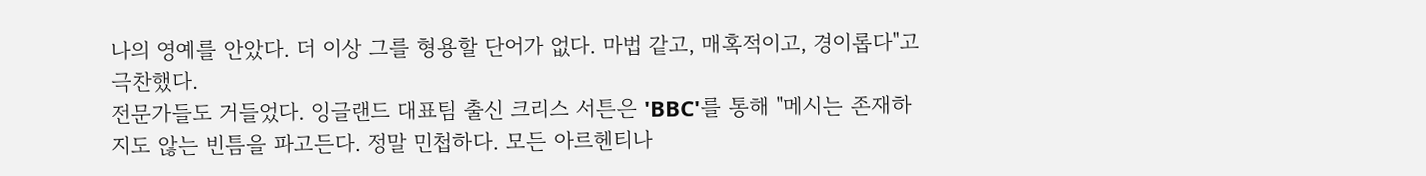나의 영예를 안았다. 더 이상 그를 형용할 단어가 없다. 마법 같고, 매혹적이고, 경이롭다"고 극찬했다.
전문가들도 거들었다. 잉글랜드 대표팀 출신 크리스 서튼은 'BBC'를 통해 "메시는 존재하지도 않는 빈틈을 파고든다. 정말 민첩하다. 모든 아르헨티나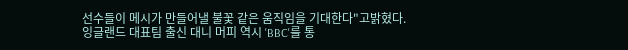선수들이 메시가 만들어낼 불꽃 같은 움직임을 기대한다"고밝혔다.
잉글랜드 대표팀 출신 대니 머피 역시 'BBC'를 통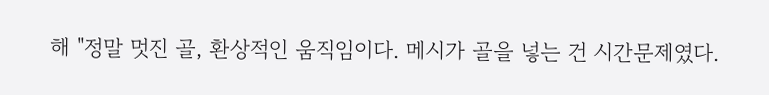해 "정말 멋진 골, 환상적인 움직임이다. 메시가 골을 넣는 건 시간문제였다.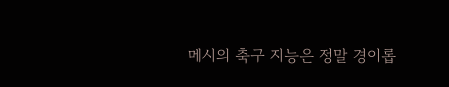메시의 축구 지능은 정말 경이롭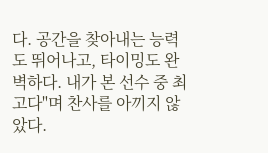다. 공간을 찾아내는 능력도 뛰어나고, 타이밍도 완벽하다. 내가 본 선수 중 최고다"며 찬사를 아끼지 않았다.